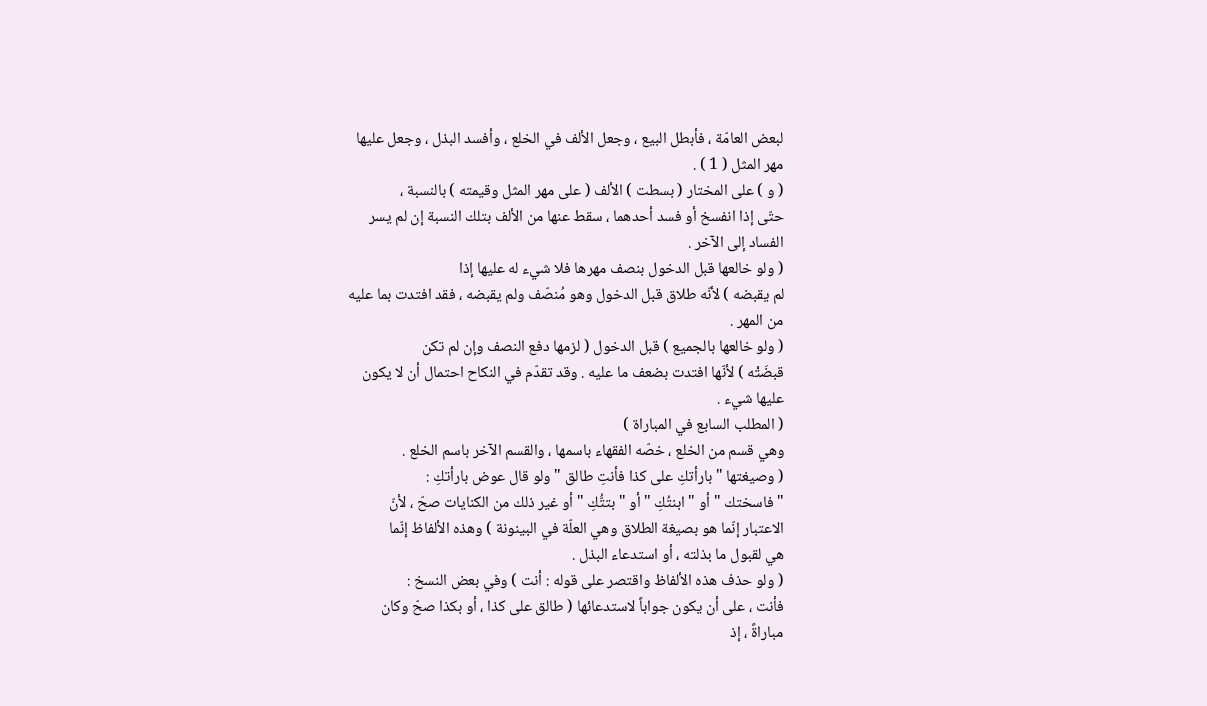لبعض العامّة ، فأبطل البيع ، وجعل الألف في الخلع ، وأفسد البذل ، وجعل عليها
مهر المثل ( 1 ) .
( و ) على المختار ( بسطت ) الألف ( على مهر المثل وقيمته ) بالنسبة ،
حتّى إذا انفسخ أو فسد أحدهما ، سقط عنها من الألف بتلك النسبة إن لم يسر
الفساد إلى الآخر .
( ولو خالعها قبل الدخول بنصف مهرها فلا شيء له عليها إذا
لم يقبضه ) لأنّه طلاق قبل الدخول وهو مُنصّف ولم يقبضه ، فقد افتدت بما عليه
من المهر .
( ولو خالعها بالجميع ) قبل الدخول ( لزمها دفع النصف وإن لم تكن
قبضَتْه ) لأنّها افتدت بضعف ما عليه . وقد تقدّم في النكاح احتمال أن لا يكون
عليها شيء .
( المطلب السابع في المباراة )
وهي قسم من الخلع ، خصّه الفقهاء باسمها ، والقسم الآخر باسم الخلع .
( وصيغتها " بارأتكِ على كذا فأنتِ طالق " ولو قال عوض بارأتكِ :
" فاسختك " أو " ابنتُكِ " أو " بتتُّكِ " أو غير ذلك من الكنايات صحّ ، لأنّ
الاعتبار إنّما هو بصيغة الطلاق وهي العلّة في البينونة ) وهذه الألفاظ إنّما
هي لقبول ما بذلته ، أو استدعاء البذل .
( ولو حذف هذه الألفاظ واقتصر على قوله : أنت ) وفي بعض النسخ :
فأنت ، على أن يكون جواباً لاستدعائها ( طالق على كذا ، أو بكذا صحّ وكان
مباراةً ، إذ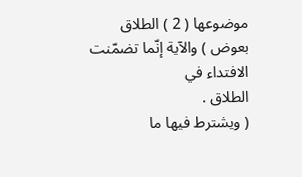موضوعها ( 2 ) الطلاق بعوض ) والآية إنّما تضمّنت الافتداء في
الطلاق .
( ويشترط فيها ما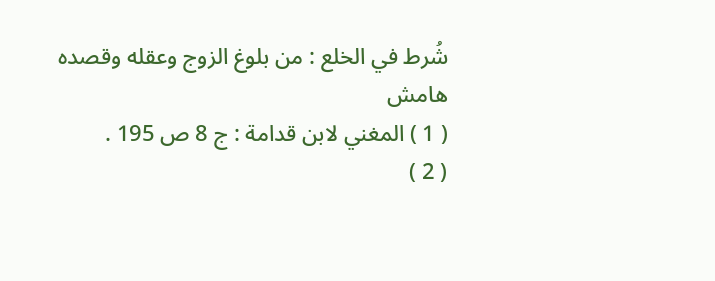شُرط في الخلع : من بلوغ الزوج وعقله وقصده
هامش
( 1 ) المغني لابن قدامة : ج 8 ص 195 .
( 2 )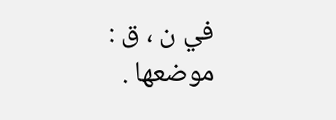في ن ، ق : موضعها .